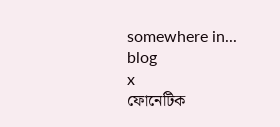somewhere in... blog
x
ফোনেটিক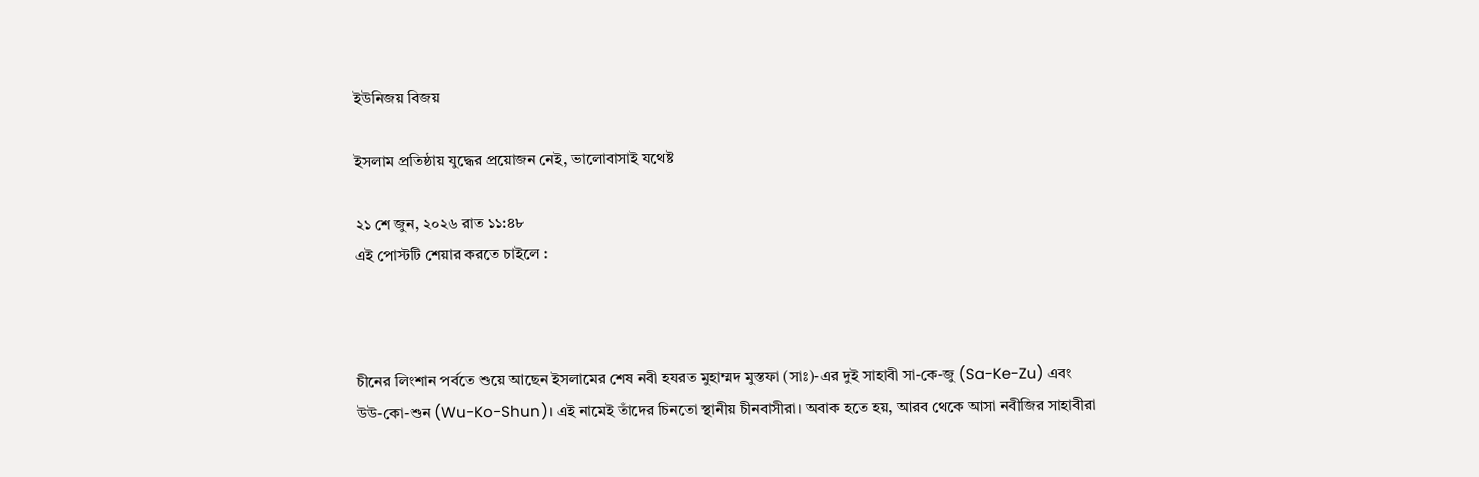ইউনিজয় বিজয়

ইসলাম প্রতিষ্ঠায় যুদ্ধের প্রয়োজন নেই, ভালোবাসাই যথেষ্ট

২১ শে জুন, ২০২৬ রাত ১১:৪৮
এই পোস্টটি শেয়ার করতে চাইলে :



চীনের লিংশান পর্বতে শুয়ে আছেন ইসলামের শেষ নবী হযরত মুহাম্মদ মুস্তফা (সাঃ)-এর দুই সাহাবী সা-কে-জু (Sa-Ke-Zu) এবং
উউ-কো-শুন (Wu-Ko-Shun)। এই নামেই তাঁদের চিনতো স্থানীয় চীনবাসীরা। অবাক হতে হয়, আরব থেকে আসা নবীজির সাহাবীরা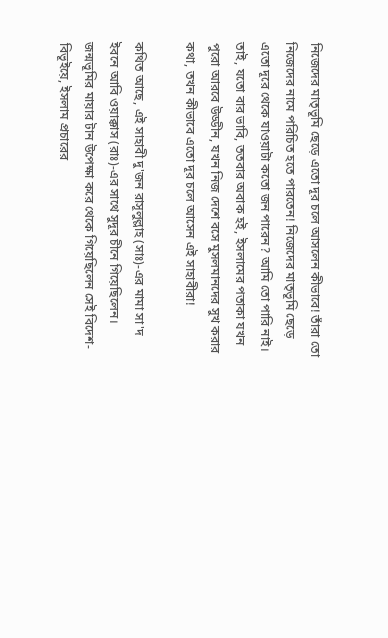নিজেদের মাতৃভূমি ছেড়ে এতো দূর চলে আসলেন কীভাবে! তাঁরা তো নিজেদের নামে পরিচিত হতে পারতেন! নিজেদের মাতৃভূমি ছেড়ে এতো দূরে থেকে যাওয়াটা কতো জন পারেন? আমি তো পারি নাই। তাই, যতো বার ভাবি, ততবার অবাক হই, ইসলামের পতাকা যখন পুরো আরবে উড্ডীন, যখন নিজ দেশে বসে মুসলমানদের সুখ করার কথা, তখন কীভাবে এতো দূর চলে আসেন এই সাহাবীরা!

কথিত আছে, এই সাহাবী দু'জন রাসূলুল্লাহ (সাঃ)-এর মামা সা'দ ইবনে আবি ওয়াক্কাস (রাঃ)-এর সাথে সুদূর চীনে গিয়েছিলেন। জন্মভূমির মায়ার টান উপেক্ষা করে থেকে গিয়েছিলেন সেই বিদেশ-বিভূইয়ে, ইসলাম প্রচারের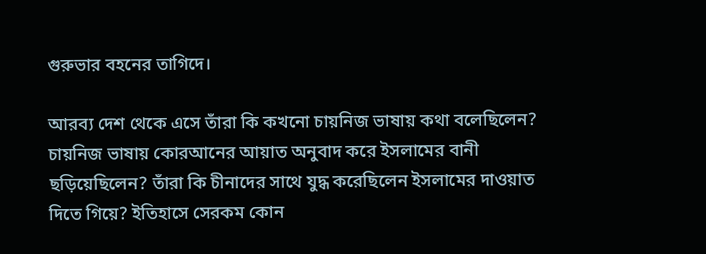গুরুভার বহনের তাগিদে।

আরব্য দেশ থেকে এসে তাঁরা কি কখনো চায়নিজ ভাষায় কথা বলেছিলেন? চায়নিজ ভাষায় কোরআনের আয়াত অনুবাদ করে ইসলামের বানী ছড়িয়েছিলেন? তাঁরা কি চীনাদের সাথে যুদ্ধ করেছিলেন ইসলামের দাওয়াত দিতে গিয়ে? ইতিহাসে সেরকম কোন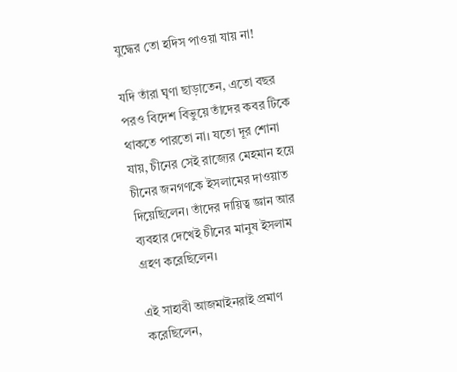যুদ্ধের তো হদিস পাওয়া যায় না!

যদি তাঁরা ঘৃণা ছাড়াতেন, এতো বছর পরও বিদেশ বিভুয়ে তাঁদের কবর টিকে থাকতে পারতো না। যতো দূর শোনা যায়, চীনের সেই রাজ্যের মেহমান হয়ে চীনের জনগণকে ইসলামের দাওয়াত দিয়েছিলেন। তাঁদের দায়িত্ব জ্ঞান আর ব্যবহার দেখেই চীনের মানুষ ইসলাম গ্রহণ করেছিলেন।

এই সাহাবী আজমাইনরাই প্রমাণ করেছিলেন,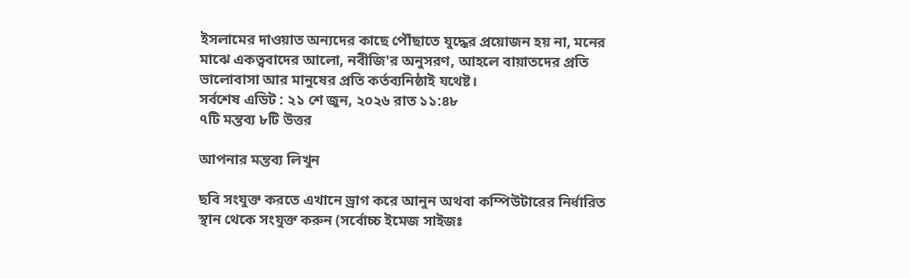ইসলামের দাওয়াত অন্যদের কাছে পৌঁছাতে যুদ্ধের প্রয়োজন হয় না, মনের মাঝে একত্ববাদের আলো, নবীজি'র অনুসরণ, আহলে বায়াতদের প্রতি ভালোবাসা আর মানুষের প্রতি কর্তব্যনিষ্ঠাই যথেষ্ট।
সর্বশেষ এডিট : ২১ শে জুন, ২০২৬ রাত ১১:৪৮
৭টি মন্তব্য ৮টি উত্তর

আপনার মন্তব্য লিখুন

ছবি সংযুক্ত করতে এখানে ড্রাগ করে আনুন অথবা কম্পিউটারের নির্ধারিত স্থান থেকে সংযুক্ত করুন (সর্বোচ্চ ইমেজ সাইজঃ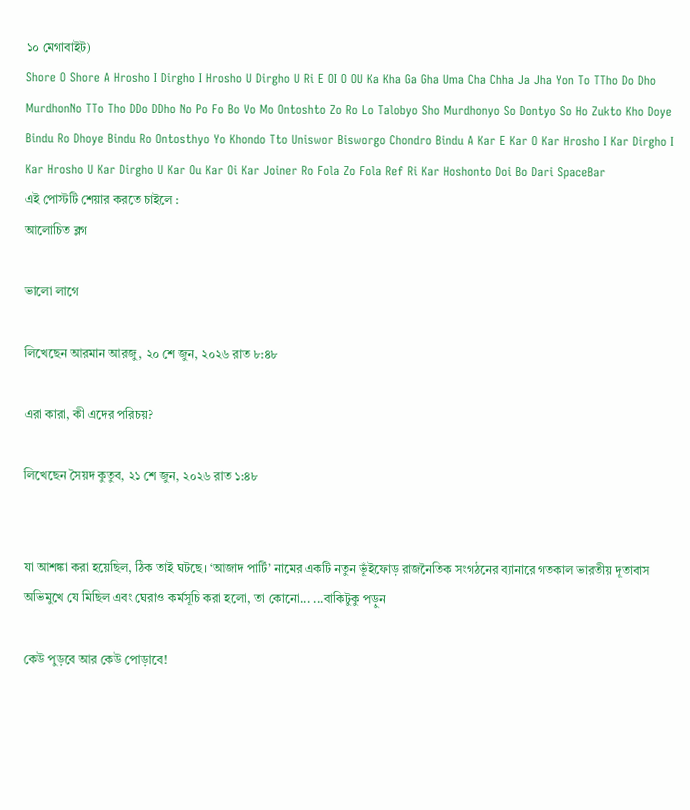১০ মেগাবাইট)
Shore O Shore A Hrosho I Dirgho I Hrosho U Dirgho U Ri E OI O OU Ka Kha Ga Gha Uma Cha Chha Ja Jha Yon To TTho Do Dho MurdhonNo TTo Tho DDo DDho No Po Fo Bo Vo Mo Ontoshto Zo Ro Lo Talobyo Sho Murdhonyo So Dontyo So Ho Zukto Kho Doye Bindu Ro Dhoye Bindu Ro Ontosthyo Yo Khondo Tto Uniswor Bisworgo Chondro Bindu A Kar E Kar O Kar Hrosho I Kar Dirgho I Kar Hrosho U Kar Dirgho U Kar Ou Kar Oi Kar Joiner Ro Fola Zo Fola Ref Ri Kar Hoshonto Doi Bo Dari SpaceBar
এই পোস্টটি শেয়ার করতে চাইলে :
আলোচিত ব্লগ

ভালো লাগে

লিখেছেন আরমান আরজু, ২০ শে জুন, ২০২৬ রাত ৮:৪৮

এরা কারা, কী এদের পরিচয়?

লিখেছেন সৈয়দ কুতুব, ২১ শে জুন, ২০২৬ রাত ১:৪৮


যা আশঙ্কা করা হয়েছিল, ঠিক তাই ঘটছে। ‘আজাদ পার্টি’ নামের একটি নতুন ভূঁইফোড় রাজনৈতিক সংগঠনের ব্যানারে গতকাল ভারতীয় দূতাবাস অভিমুখে যে মিছিল এবং ঘেরাও কর্মসূচি করা হলো, তা কোনো... ...বাকিটুকু পড়ুন

কেউ পুড়বে আর কেউ পোড়াবে!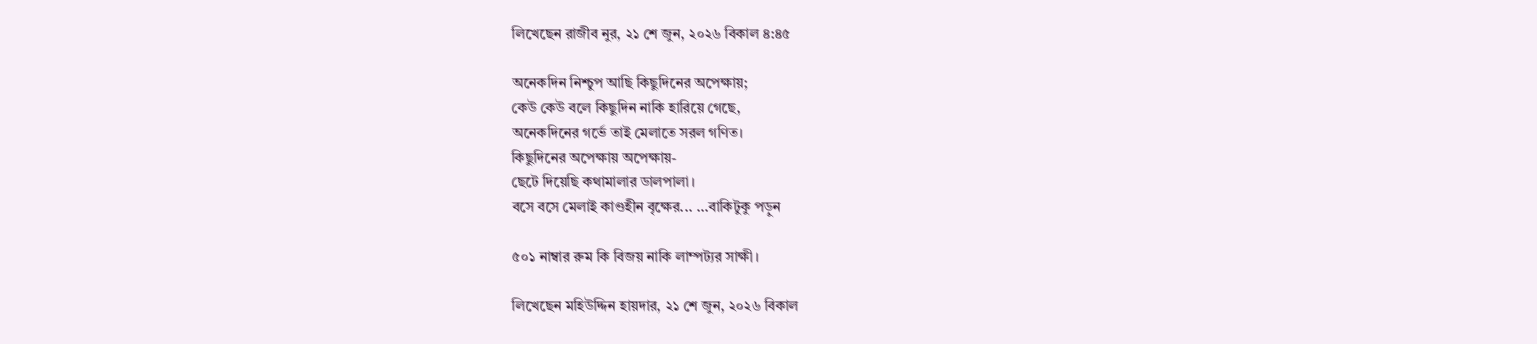লিখেছেন রাজীব নুর, ২১ শে জুন, ২০২৬ বিকাল ৪:৪৫

অনেকদিন নিশ্চুপ আছি কিছুদিনের অপেক্ষায়;
কেউ কেউ বলে কিছুদিন নাকি হারিয়ে গেছে,
অনেকদিনের গর্ভে তাই মেলাতে সরল গণিত।
কিছুদিনের অপেক্ষায় অপেক্ষায়-
ছেটে দিয়েছি কথামালার ডালপালা।
বসে বসে মেলাই কাণ্ডহীন বৃক্ষের... ...বাকিটুকু পড়ুন

৫০১ নাম্বার রুম কি বিজয় নাকি লাম্পট্যর সাক্ষী।

লিখেছেন মহিউদ্দিন হায়দার, ২১ শে জুন, ২০২৬ বিকাল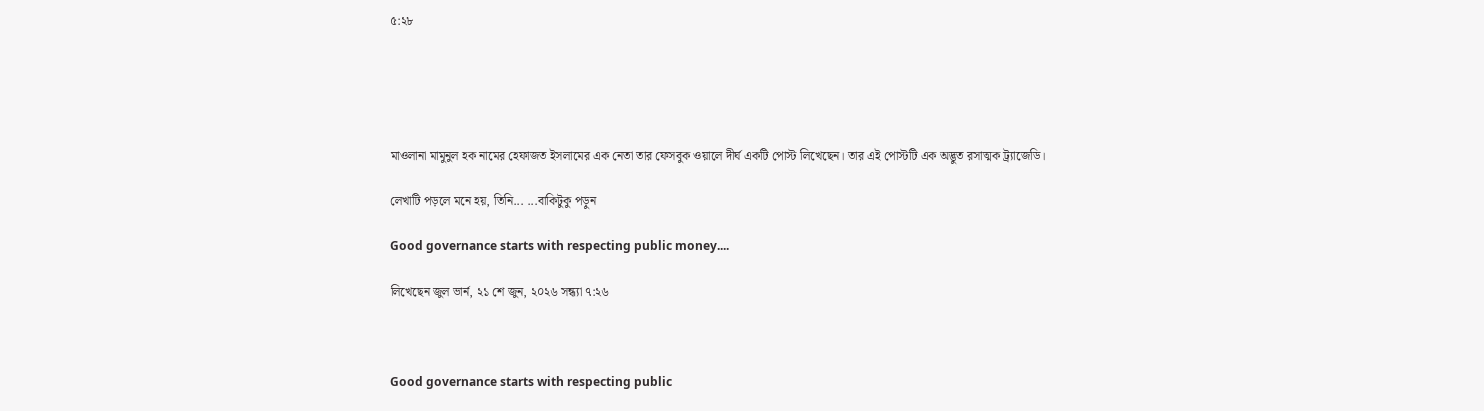৫:২৮





মাওলানা মামুনুল হক নামের হেফাজত ইসলামের এক নেতা তার ফেসবুক ওয়ালে দীর্ঘ একটি পোস্ট লিখেছেন। তার এই পোস্টটি এক অদ্ভুত রসাত্মক ট্র্যাজেডি।

লেখাটি পড়লে মনে হয়, তিনি... ...বাকিটুকু পড়ুন

Good governance starts with respecting public money....

লিখেছেন জুল ভার্ন, ২১ শে জুন, ২০২৬ সন্ধ্যা ৭:২৬



Good governance starts with respecting public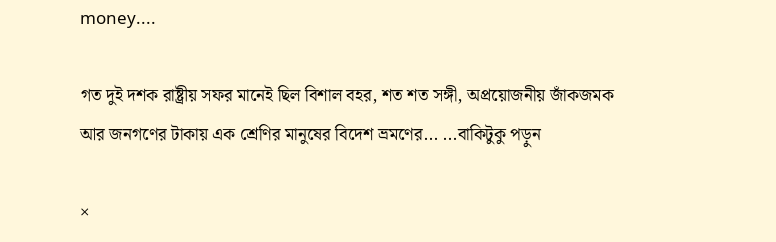money....

গত দুই দশক রাষ্ট্রীয় সফর মানেই ছিল বিশাল বহর, শত শত সঙ্গী, অপ্রয়োজনীয় জাঁকজমক আর জনগণের টাকায় এক শ্রেণির মানুষের বিদেশ ভ্রমণের... ...বাকিটুকু পড়ুন

×